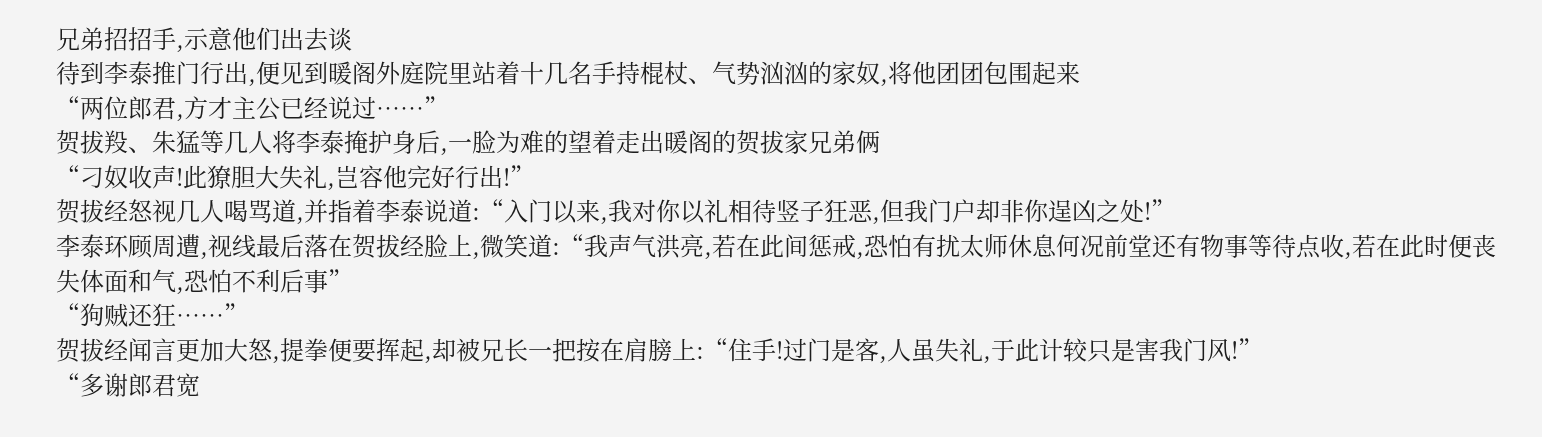兄弟招招手,示意他们出去谈
待到李泰推门行出,便见到暖阁外庭院里站着十几名手持棍杖、气势汹汹的家奴,将他团团包围起来
“两位郎君,方才主公已经说过……”
贺拔羖、朱猛等几人将李泰掩护身后,一脸为难的望着走出暖阁的贺拔家兄弟俩
“刁奴收声!此獠胆大失礼,岂容他完好行出!”
贺拔经怒视几人喝骂道,并指着李泰说道:“入门以来,我对你以礼相待竖子狂恶,但我门户却非你逞凶之处!”
李泰环顾周遭,视线最后落在贺拔经脸上,微笑道:“我声气洪亮,若在此间惩戒,恐怕有扰太师休息何况前堂还有物事等待点收,若在此时便丧失体面和气,恐怕不利后事”
“狗贼还狂……”
贺拔经闻言更加大怒,提拳便要挥起,却被兄长一把按在肩膀上:“住手!过门是客,人虽失礼,于此计较只是害我门风!”
“多谢郎君宽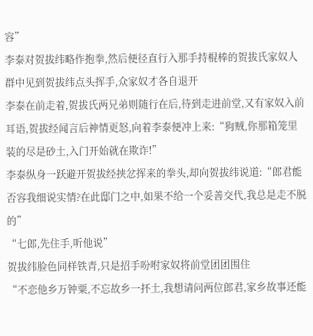容”
李泰对贺拔纬略作抱拳,然后便径直行入那手持棍棒的贺拔氏家奴人群中见到贺拔纬点头挥手,众家奴才各自退开
李泰在前走着,贺拔氏两兄弟则随行在后,待到走进前堂,又有家奴入前耳语,贺拔经闻言后神情更怒,向着李泰便冲上来:“狗贼,你那箱笼里装的尽是砂土,入门开始就在欺诈!”
李泰纵身一跃避开贺拔经挟忿挥来的拳头,却向贺拔纬说道:“郎君能否容我细说实情?在此邸门之中,如果不给一个妥善交代,我总是走不脱的”
“七郎,先住手,听他说”
贺拔纬脸色同样铁青,只是招手吩咐家奴将前堂团团围住
“不恋他乡万钟粟,不忘故乡一抔土,我想请问两位郎君,家乡故事还能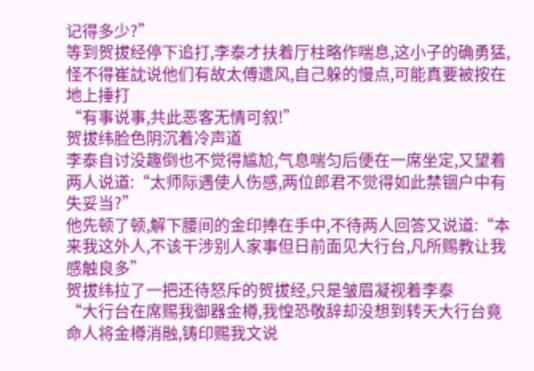记得多少?”
等到贺拔经停下追打,李泰才扶着厅柱略作喘息,这小子的确勇猛,怪不得崔訦说他们有故太傅遗风,自己躲的慢点,可能真要被按在地上捶打
“有事说事,共此恶客无情可叙!”
贺拔纬脸色阴沉着冷声道
李泰自讨没趣倒也不觉得尴尬,气息喘匀后便在一席坐定,又望着两人说道:“太师际遇使人伤感,两位郎君不觉得如此禁锢户中有失妥当?”
他先顿了顿,解下腰间的金印捧在手中,不待两人回答又说道:“本来我这外人,不该干涉别人家事但日前面见大行台,凡所赐教让我感触良多”
贺拔纬拉了一把还待怒斥的贺拔经,只是皱眉凝视着李泰
“大行台在席赐我御器金樽,我惶恐敬辞却没想到转天大行台竟命人将金樽消融,铸印赐我文说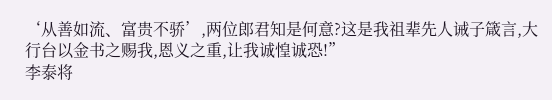‘从善如流、富贵不骄’,两位郎君知是何意?这是我祖辈先人诫子箴言,大行台以金书之赐我,恩义之重,让我诚惶诚恐!”
李泰将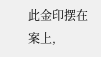此金印摆在案上,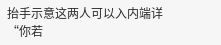抬手示意这两人可以入内端详
“你若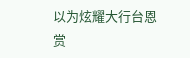以为炫耀大行台恩赏